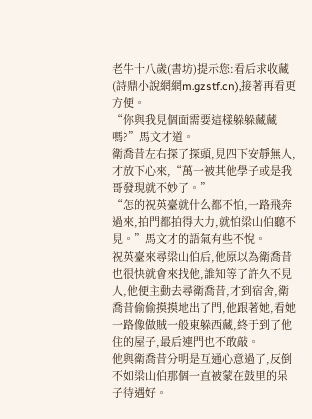老牛十八歲(書坊)提示您:看后求收藏(詩鼎小說網網m.gzstf.cn),接著再看更方便。
“你與我見個面需要這樣躲躲藏藏嗎?”馬文才道。
衛喬昔左右探了探頭,見四下安靜無人,才放下心來,“萬一被其他學子或是我哥發現就不妙了。”
“怎的祝英臺就什么都不怕,一路飛奔過來,拍門都拍得大力,就怕梁山伯聽不見。”馬文才的語氣有些不悅。
祝英臺來尋梁山伯后,他原以為衛喬昔也很快就會來找他,誰知等了許久不見人,他便主動去尋衛喬昔,才到宿舍,衛喬昔偷偷摸摸地出了門,他跟著她,看她一路像做賊一般東躲西藏,終于到了他住的屋子,最后連門也不敢敲。
他與衛喬昔分明是互通心意過了,反倒不如梁山伯那個一直被蒙在鼓里的呆子待遇好。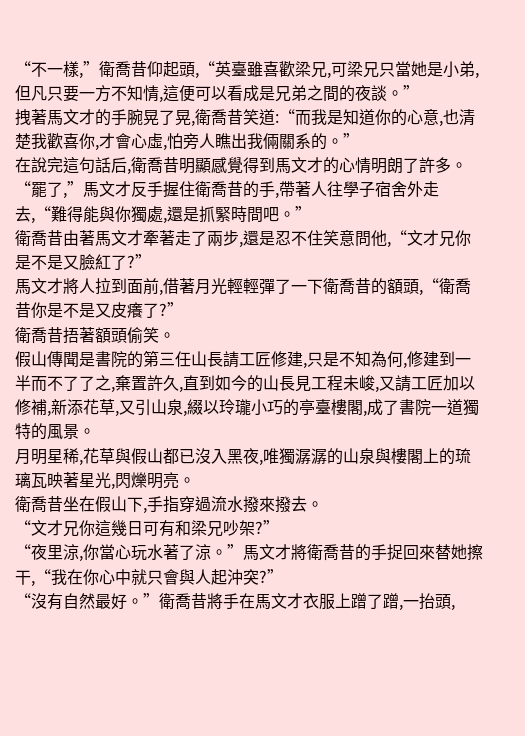“不一樣,”衛喬昔仰起頭,“英臺雖喜歡梁兄,可梁兄只當她是小弟,但凡只要一方不知情,這便可以看成是兄弟之間的夜談。”
拽著馬文才的手腕晃了晃,衛喬昔笑道:“而我是知道你的心意,也清楚我歡喜你,才會心虛,怕旁人瞧出我倆關系的。”
在說完這句話后,衛喬昔明顯感覺得到馬文才的心情明朗了許多。
“罷了,”馬文才反手握住衛喬昔的手,帶著人往學子宿舍外走去,“難得能與你獨處,還是抓緊時間吧。”
衛喬昔由著馬文才牽著走了兩步,還是忍不住笑意問他,“文才兄你是不是又臉紅了?”
馬文才將人拉到面前,借著月光輕輕彈了一下衛喬昔的額頭,“衛喬昔你是不是又皮癢了?”
衛喬昔捂著額頭偷笑。
假山傳聞是書院的第三任山長請工匠修建,只是不知為何,修建到一半而不了了之,棄置許久,直到如今的山長見工程未峻,又請工匠加以修補,新添花草,又引山泉,綴以玲瓏小巧的亭臺樓閣,成了書院一道獨特的風景。
月明星稀,花草與假山都已沒入黑夜,唯獨潺潺的山泉與樓閣上的琉璃瓦映著星光,閃爍明亮。
衛喬昔坐在假山下,手指穿過流水撥來撥去。
“文才兄你這幾日可有和梁兄吵架?”
“夜里涼,你當心玩水著了涼。”馬文才將衛喬昔的手捉回來替她擦干,“我在你心中就只會與人起沖突?”
“沒有自然最好。”衛喬昔將手在馬文才衣服上蹭了蹭,一抬頭,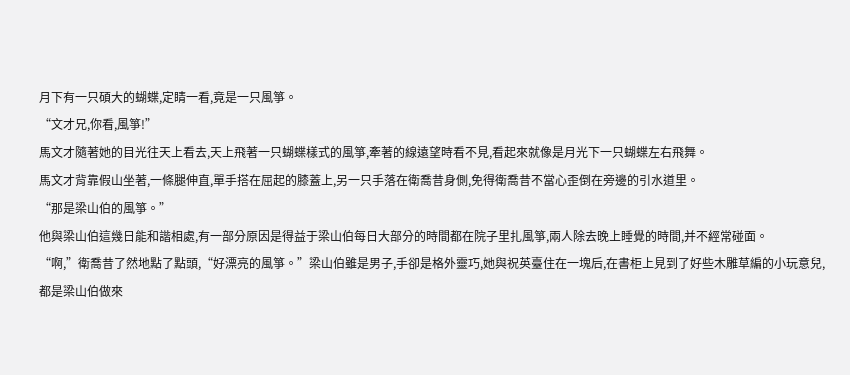月下有一只碩大的蝴蝶,定睛一看,竟是一只風箏。
“文才兄,你看,風箏!”
馬文才隨著她的目光往天上看去,天上飛著一只蝴蝶樣式的風箏,牽著的線遠望時看不見,看起來就像是月光下一只蝴蝶左右飛舞。
馬文才背靠假山坐著,一條腿伸直,單手搭在屈起的膝蓋上,另一只手落在衛喬昔身側,免得衛喬昔不當心歪倒在旁邊的引水道里。
“那是梁山伯的風箏。”
他與梁山伯這幾日能和諧相處,有一部分原因是得益于梁山伯每日大部分的時間都在院子里扎風箏,兩人除去晚上睡覺的時間,并不經常碰面。
“啊,”衛喬昔了然地點了點頭,“好漂亮的風箏。”梁山伯雖是男子,手卻是格外靈巧,她與祝英臺住在一塊后,在書柜上見到了好些木雕草編的小玩意兒,都是梁山伯做來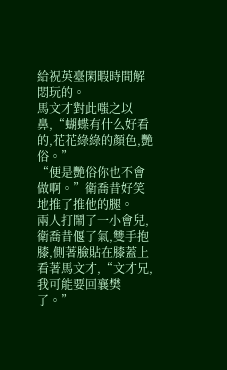給祝英臺閑暇時間解悶玩的。
馬文才對此嗤之以鼻,“蝴蝶有什么好看的,花花綠綠的顏色,艷俗。”
“便是艷俗你也不會做啊。”衛喬昔好笑地推了推他的腿。
兩人打鬧了一小會兒,衛喬昔偃了氣,雙手抱膝,側著臉貼在膝蓋上看著馬文才,“文才兄,我可能要回襄樊了。”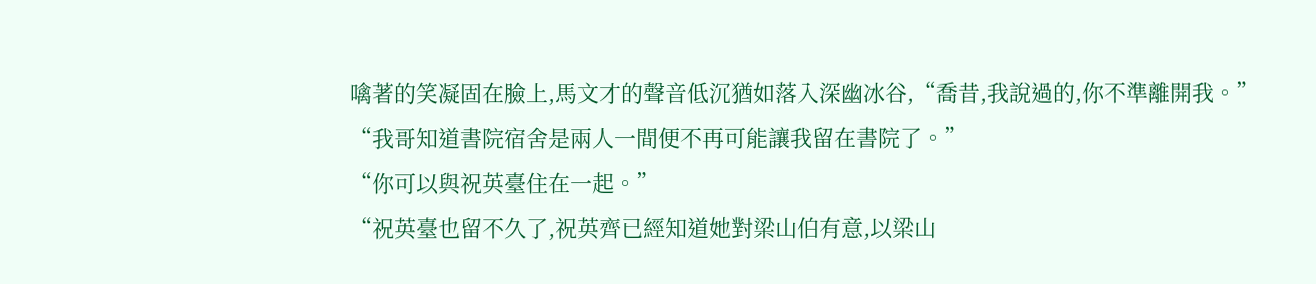噙著的笑凝固在臉上,馬文才的聲音低沉猶如落入深幽冰谷,“喬昔,我說過的,你不準離開我。”
“我哥知道書院宿舍是兩人一間便不再可能讓我留在書院了。”
“你可以與祝英臺住在一起。”
“祝英臺也留不久了,祝英齊已經知道她對梁山伯有意,以梁山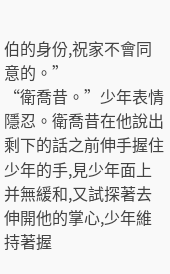伯的身份,祝家不會同意的。”
“衛喬昔。”少年表情隱忍。衛喬昔在他說出剩下的話之前伸手握住少年的手,見少年面上并無緩和,又試探著去伸開他的掌心,少年維持著握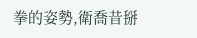拳的姿勢,衛喬昔掰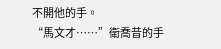不開他的手。
“馬文才……”衛喬昔的手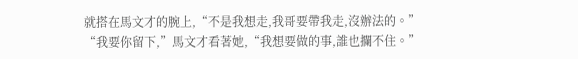就搭在馬文才的腕上,“不是我想走,我哥要帶我走,沒辦法的。”
“我要你留下,”馬文才看著她,“我想要做的事,誰也攔不住。”